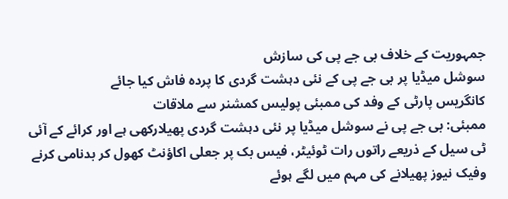جمہوریت کے خلاف بی جے پی کی سازش
سوشل میڈیا پر بی جے پی کے نئی دہشت گردی کا پردہ فاش کیا جائے
کانگریس پارٹی کے وفد کی ممبئی پولیس کمشنر سے ملاقات
ممبئی: بی جے پی نے سوشل میڈیا پر نئی دہشت گردی پھیلارکھی ہے اور کرائے کے آئی ٹی سیل کے ذریعے راتوں رات ٹوئیٹر، فیس بک پر جعلی اکاؤنٹ کھول کر بدنامی کرنے وفیک نیوز پھیلانے کی مہم میں لگے ہوئے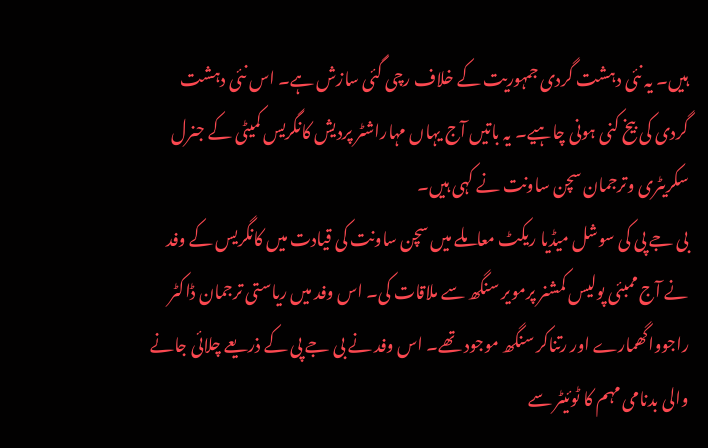ہیں۔ یہ نئی دہشت گردی جمہوریت کے خلاف رچی گئی سازش ہے۔ اس نئی دہشت گردی کی بیخ کنی ہونی چاہیے۔ یہ باتیں آج یہاں مہاراشٹر پردیش کانگریس کمیٹی کے جنرل سکریٹری وترجمان سچن ساونت نے کہی ہیں۔
بی جے پی کی سوشل میڈیا ریکٹ معاملے میں سچن ساونت کی قیادت میں کانگریس کے وفد نے آج ممبئی پولیس کمشنر پرمویر سنگھ سے ملاقات کی۔ اس وفد میں ریاستی ترجمان ڈاکٹر راجوواگھمارے اور رتناکر سنگھ موجود تھے۔ اس وفد نے بی جے پی کے ذریعے چلائی جانے والی بدنامی مہم کا ٹوئیٹر سے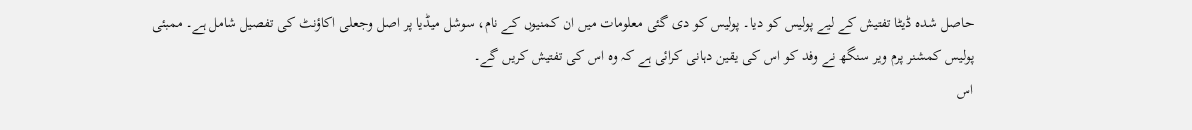حاصل شدہ ڈیٹا تفتیش کے لیے پولیس کو دیا۔ پولیس کو دی گئی معلومات میں ان کمنیوں کے نام، سوشل میڈیا پر اصل وجعلی اکاؤنٹ کی تفصیل شامل ہے۔ ممبئی پولیس کمشنر پرم ویر سنگھ نے وفد کو اس کی یقین دہانی کرائی ہے کہ وہ اس کی تفتیش کریں گے۔
اس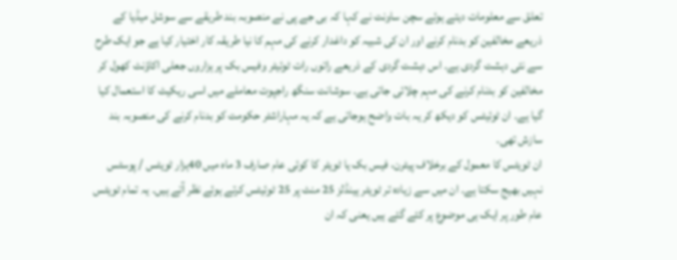تعلق سے معلومات دیتے ہوئے سچن ساونت نے کہا کہ بی جے پی نے منصوبہ بند طریقے سے سوشل میڈیا کے ذریعے مخالفین کو بدنام کرنے اور ان کی شبیہ کو داغدار کرنے کی مہم کا نیا طریقہ کار اختیار کیا ہے جو ایک طرح سے نئی دہشت گردی ہے۔ اس دہشت گردی کے ذریعے راتوں رات ٹوئیٹر وفیس بک پر ہزاروں جعلی اکاؤنٹ کھول کر مخالفین کو بدنام کرنے کی مہم چلائی جاتی ہے۔ سوشانت سنگھ راجپوت معاملے میں اسی ریکیٹ کا استعمال کیا گیا ہے۔ ان ٹوئیٹس کو دیکھ کر یہ بات واضح ہوجاتی ہے کہ یہ مہاراشٹر حکومت کو بدنام کرنے کی منصوبہ بند سازش تھی۔
ان ٹویٹس کا معمول کے برخلاف پیٹرن، فیس بک یا ٹویٹر کا کوئی عام صارف 3 ماہ میں 40ہزار ٹویٹس / پوسٹس نہیں بھیج سکتا ہے۔ ان میں سے زیادہ تر ٹویٹر ہینڈلز 25 منٹ پر 25 ٹوئیٹس کرتے ہوئے نظر آتے ہیں۔ یہ تمام ٹویٹس عام طور پر ایک ہی موضوع پر کئے گئے ہیں یعنی کہ ان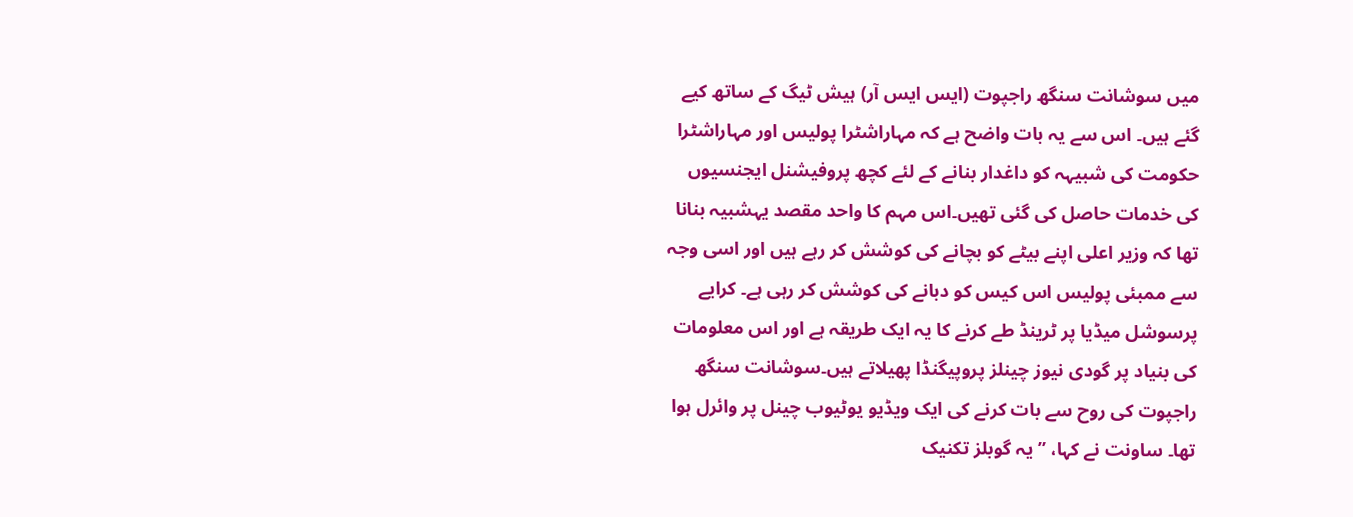میں سوشانت سنگھ راجپوت (ایس ایس آر) ہیش ٹیگ کے ساتھ کیے گئے ہیں۔ اس سے یہ بات واضح ہے کہ مہاراشٹرا پولیس اور مہاراشٹرا حکومت کی شبیہہ کو داغدار بنانے کے لئے کچھ پروفیشنل ایجنسیوں کی خدمات حاصل کی گئی تھیں۔اس مہم کا واحد مقصد یہشبیہ بنانا تھا کہ وزیر اعلی اپنے بیٹے کو بچانے کی کوشش کر رہے ہیں اور اسی وجہ سے ممبئی پولیس اس کیس کو دبانے کی کوشش کر رہی ہے۔ کرایے پرسوشل میڈیا پر ٹرینڈ طے کرنے کا یہ ایک طریقہ ہے اور اس معلومات کی بنیاد پر گودی نیوز چینلز پروپیگنڈا پھیلاتے ہیں۔سوشانت سنگھ راجپوت کی روح سے بات کرنے کی ایک ویڈیو یوٹیوب چینل پر وائرل ہوا تھا۔ ساونت نے کہا، ”یہ گوبلز تکنیک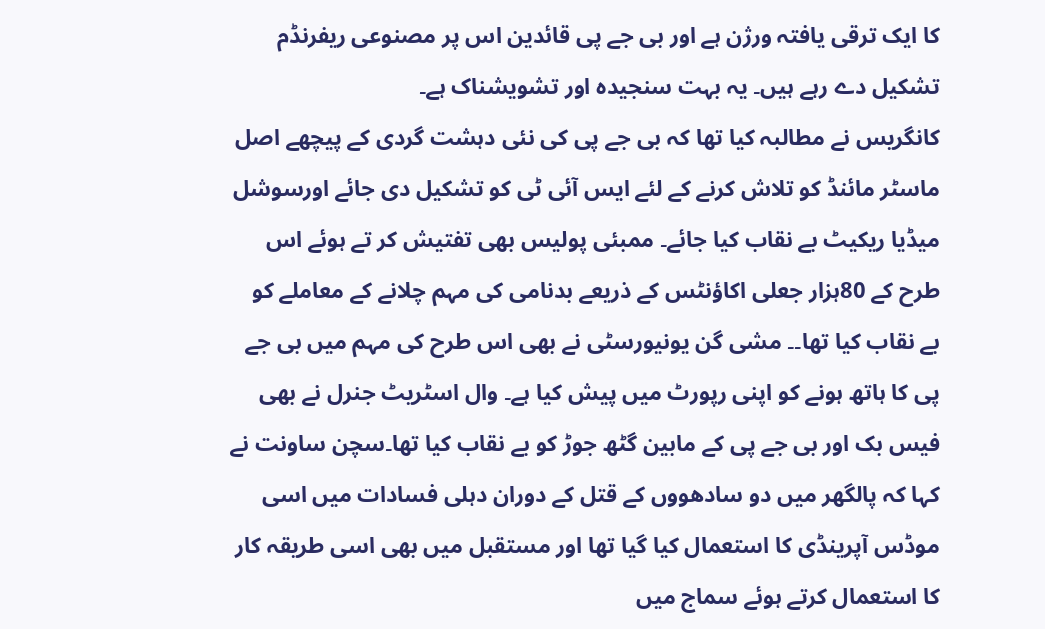کا ایک ترقی یافتہ ورژن ہے اور بی جے پی قائدین اس پر مصنوعی ریفرنڈم تشکیل دے رہے ہیں۔ یہ بہت سنجیدہ اور تشویشناک ہے۔
کانگریس نے مطالبہ کیا تھا کہ بی جے پی کی نئی دہشت گردی کے پیچھے اصل ماسٹر مائنڈ کو تلاش کرنے کے لئے ایس آئی ٹی کو تشکیل دی جائے اورسوشل میڈیا ریکیٹ بے نقاب کیا جائے۔ ممبئی پولیس بھی تفتیش کر تے ہوئے اس طرح کے 80ہزار جعلی اکاؤنٹس کے ذریعے بدنامی کی مہم چلانے کے معاملے کو بے نقاب کیا تھا۔۔ مشی گن یونیورسٹی نے بھی اس طرح کی مہم میں بی جے پی کا ہاتھ ہونے کو اپنی رپورٹ میں پیش کیا ہے۔ وال اسٹریٹ جنرل نے بھی فیس بک اور بی جے پی کے مابین گٹھ جوڑ کو بے نقاب کیا تھا۔سچن ساونت نے کہا کہ پالگھر میں دو سادھووں کے قتل کے دوران دہلی فسادات میں اسی موڈس آپرینڈی کا استعمال کیا گیا تھا اور مستقبل میں بھی اسی طریقہ کار کا استعمال کرتے ہوئے سماج میں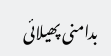بدامنی پھیلائی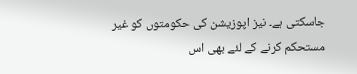جاسکتی ہے۔ نیز اپوزیشن کی حکومتوں کو غیر مستحکم کرنے کے لئے بھی اس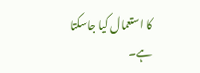کا استعمال کیا جاسکتا ہے۔